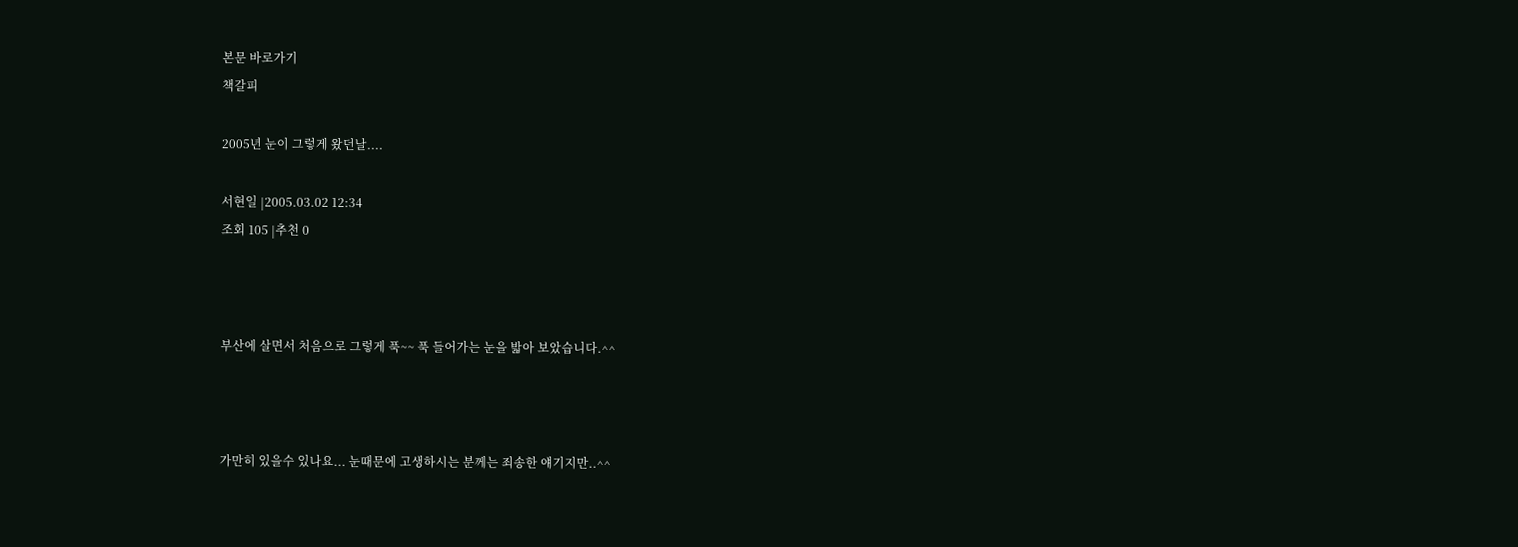본문 바로가기
책갈피

2005년 눈이 그렇게 왔던날....

서현일 |2005.03.02 12:34
조회 105 |추천 0



부산에 살면서 처음으로 그렇게 푹~~ 푹 들어가는 눈을 밟아 보았습니다.^^



가만히 있을수 있나요... 눈때문에 고생하시는 분께는 죄송한 얘기지만..^^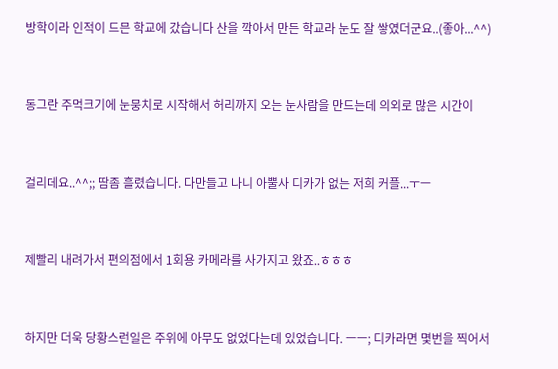방학이라 인적이 드믄 학교에 갔습니다 산을 깍아서 만든 학교라 눈도 잘 쌓였더군요..(좋아...^^)



동그란 주먹크기에 눈뭉치로 시작해서 허리까지 오는 눈사람을 만드는데 의외로 많은 시간이



걸리데요..^^;; 땀좀 흘렸습니다. 다만들고 나니 아뿔사 디카가 없는 저희 커플...ㅜㅡ



제빨리 내려가서 편의점에서 1회용 카메라를 사가지고 왔죠..ㅎㅎㅎ



하지만 더욱 당황스런일은 주위에 아무도 없었다는데 있었습니다. ㅡㅡ; 디카라면 몇번을 찍어서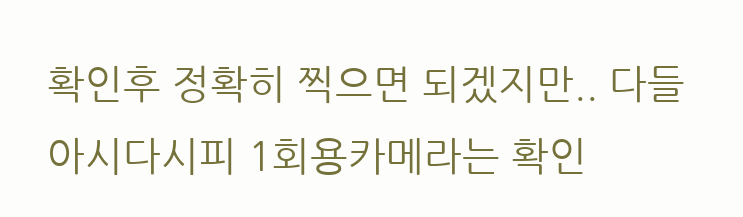확인후 정확히 찍으면 되겠지만.. 다들 아시다시피 1회용카메라는 확인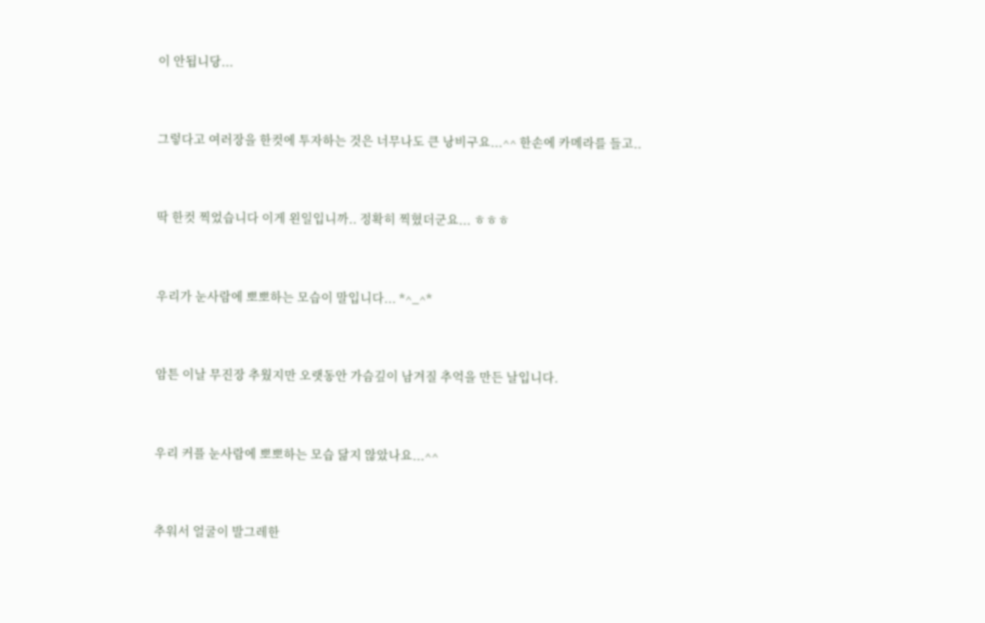이 안됩니당...



그렇다고 여러장을 한컷에 투자하는 것은 너무나도 큰 낭비구요...^^ 한손에 카메라를 들고..



딱 한컷 찍었습니다 이게 왼일입니까.. 정확히 찍혔더군요... ㅎㅎㅎ



우리가 눈사람에 뽀뽀하는 모습이 말입니다... *^_^*



암튼 이날 무진장 추웠지만 오랫동안 가슴깊이 남겨질 추억을 만든 날입니다.



우리 커플 눈사람에 뽀뽀하는 모습 닮지 않았나요...^^



추워서 얼굴이 발그레한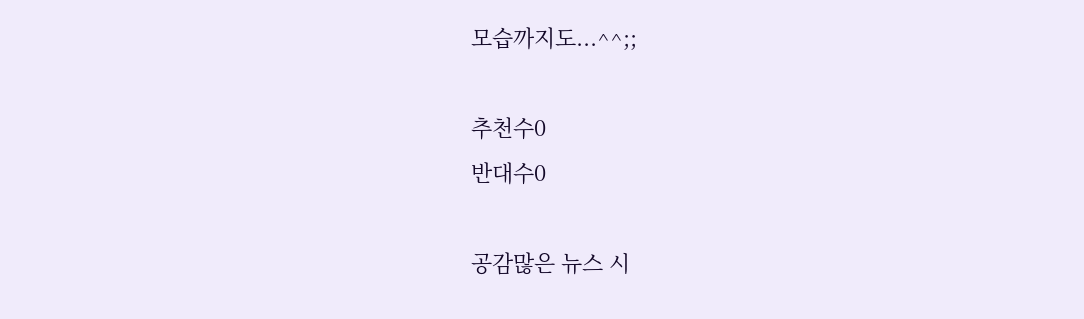모습까지도...^^;;

추천수0
반대수0

공감많은 뉴스 시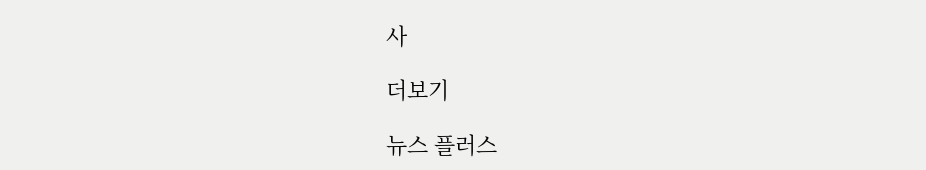사

더보기

뉴스 플러스